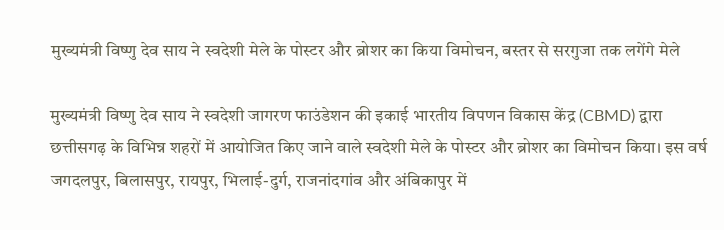मुख्यमंत्री विष्णु देव साय ने स्वदेशी मेले के पोस्टर और ब्रोशर का किया विमोचन, बस्तर से सरगुजा तक लगेंगे मेले

मुख्यमंत्री विष्णु देव साय ने स्वदेशी जागरण फाउंडेशन की इकाई भारतीय विपणन विकास केंद्र (CBMD) द्वारा छत्तीसगढ़ के विभिन्न शहरों में आयोजित किए जाने वाले स्वदेशी मेले के पोस्टर और ब्रोशर का विमोचन किया। इस वर्ष जगदलपुर, बिलासपुर, रायपुर, भिलाई-दुर्ग, राजनांदगांव और अंबिकापुर में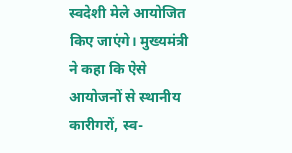स्वदेशी मेले आयोजित किए जाएंगे। मुख्यमंत्री ने कहा कि ऐसे आयोजनों से स्थानीय कारीगरों, स्व-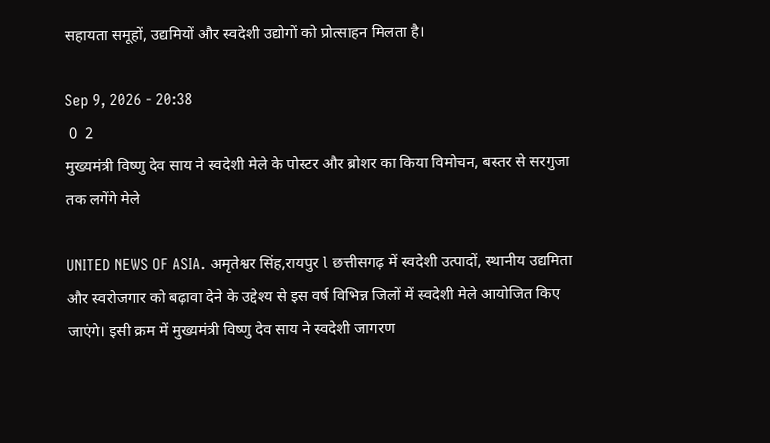सहायता समूहों, उद्यमियों और स्वदेशी उद्योगों को प्रोत्साहन मिलता है।

Sep 9, 2026 - 20:38
 0  2
मुख्यमंत्री विष्णु देव साय ने स्वदेशी मेले के पोस्टर और ब्रोशर का किया विमोचन, बस्तर से सरगुजा तक लगेंगे मेले

UNITED NEWS OF ASIA. अमृतेश्वर सिंह,रायपुर l छत्तीसगढ़ में स्वदेशी उत्पादों, स्थानीय उद्यमिता और स्वरोजगार को बढ़ावा देने के उद्देश्य से इस वर्ष विभिन्न जिलों में स्वदेशी मेले आयोजित किए जाएंगे। इसी क्रम में मुख्यमंत्री विष्णु देव साय ने स्वदेशी जागरण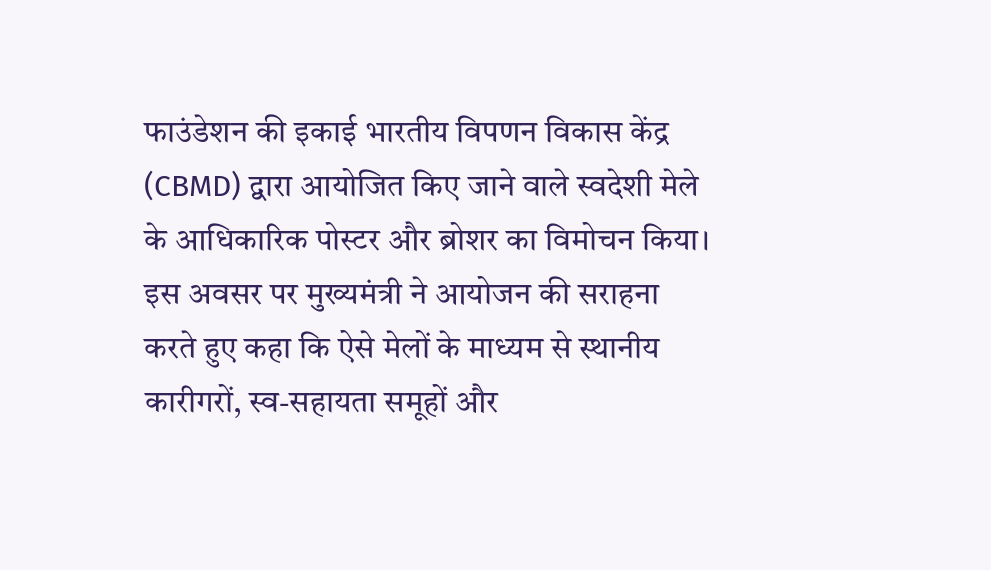फाउंडेशन की इकाई भारतीय विपणन विकास केंद्र (CBMD) द्वारा आयोजित किए जाने वाले स्वदेशी मेले के आधिकारिक पोस्टर और ब्रोशर का विमोचन किया। इस अवसर पर मुख्यमंत्री ने आयोजन की सराहना करते हुए कहा कि ऐसे मेलों के माध्यम से स्थानीय कारीगरों, स्व-सहायता समूहों और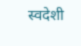स्वदेशी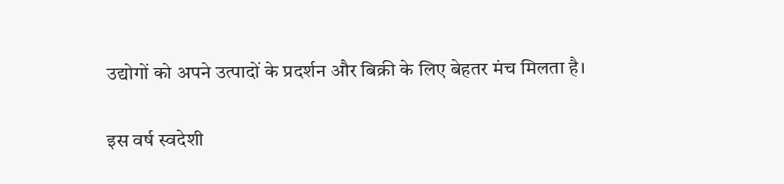उद्योगों को अपने उत्पादों के प्रदर्शन और बिक्री के लिए बेहतर मंच मिलता है।

इस वर्ष स्वदेशी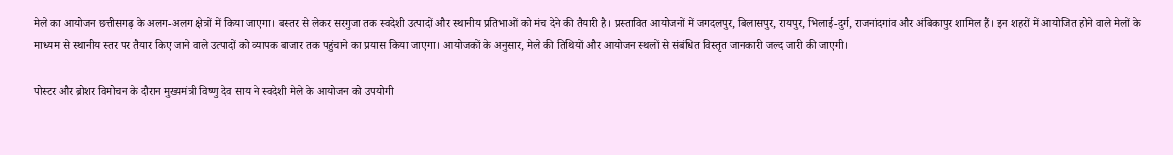मेले का आयोजन छत्तीसगढ़ के अलग-अलग क्षेत्रों में किया जाएगा। बस्तर से लेकर सरगुजा तक स्वदेशी उत्पादों और स्थानीय प्रतिभाओं को मंच देने की तैयारी है। प्रस्तावित आयोजनों में जगदलपुर, बिलासपुर, रायपुर, भिलाई-दुर्ग, राजनांदगांव और अंबिकापुर शामिल हैं। इन शहरों में आयोजित होने वाले मेलों के माध्यम से स्थानीय स्तर पर तैयार किए जाने वाले उत्पादों को व्यापक बाजार तक पहुंचाने का प्रयास किया जाएगा। आयोजकों के अनुसार, मेले की तिथियों और आयोजन स्थलों से संबंधित विस्तृत जानकारी जल्द जारी की जाएगी।

पोस्टर और ब्रोशर विमोचन के दौरान मुख्यमंत्री विष्णु देव साय ने स्वदेशी मेले के आयोजन को उपयोगी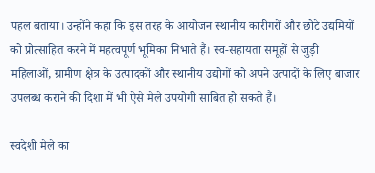पहल बताया। उन्होंने कहा कि इस तरह के आयोजन स्थानीय कारीगरों और छोटे उद्यमियों को प्रोत्साहित करने में महत्वपूर्ण भूमिका निभाते हैं। स्व-सहायता समूहों से जुड़ी महिलाओं, ग्रामीण क्षेत्र के उत्पादकों और स्थानीय उद्योगों को अपने उत्पादों के लिए बाजार उपलब्ध कराने की दिशा में भी ऐसे मेले उपयोगी साबित हो सकते हैं।

स्वदेशी मेले का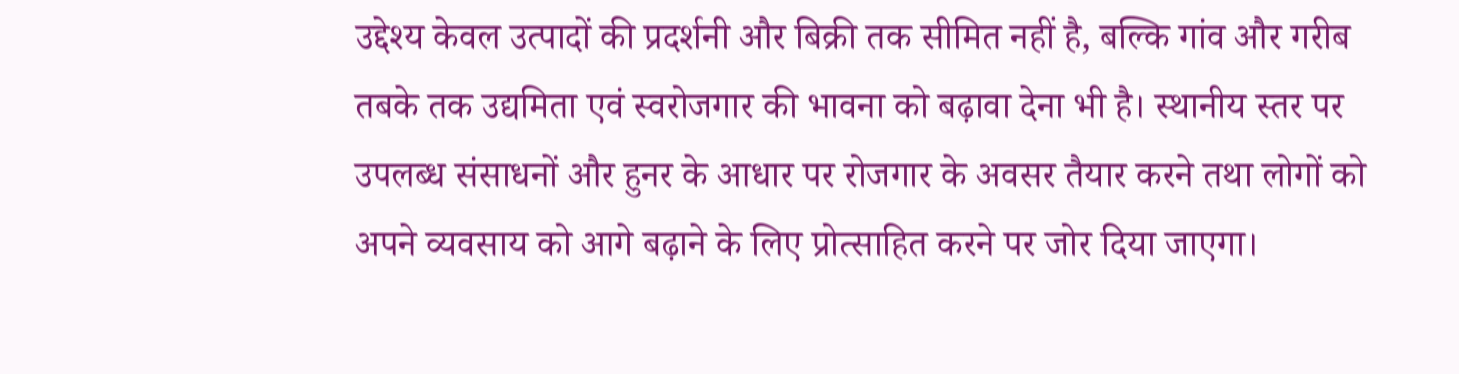उद्देश्य केवल उत्पादों की प्रदर्शनी और बिक्री तक सीमित नहीं है, बल्कि गांव और गरीब तबके तक उद्यमिता एवं स्वरोजगार की भावना को बढ़ावा देना भी है। स्थानीय स्तर पर उपलब्ध संसाधनों और हुनर के आधार पर रोजगार के अवसर तैयार करने तथा लोगों को अपने व्यवसाय को आगे बढ़ाने के लिए प्रोत्साहित करने पर जोर दिया जाएगा।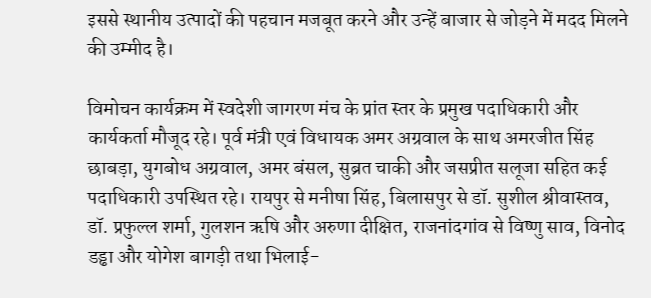इससे स्थानीय उत्पादों की पहचान मजबूत करने और उन्हें बाजार से जोड़ने में मदद मिलने की उम्मीद है।

विमोचन कार्यक्रम में स्वदेशी जागरण मंच के प्रांत स्तर के प्रमुख पदाधिकारी और कार्यकर्ता मौजूद रहे। पूर्व मंत्री एवं विधायक अमर अग्रवाल के साथ अमरजीत सिंह छाबड़ा, युगबोध अग्रवाल, अमर बंसल, सुब्रत चाकी और जसप्रीत सलूजा सहित कई पदाधिकारी उपस्थित रहे। रायपुर से मनीषा सिंह, बिलासपुर से डॉ. सुशील श्रीवास्तव, डॉ. प्रफुल्ल शर्मा, गुलशन ऋषि और अरुणा दीक्षित, राजनांदगांव से विष्णु साव, विनोद डड्ढा और योगेश बागड़ी तथा भिलाई-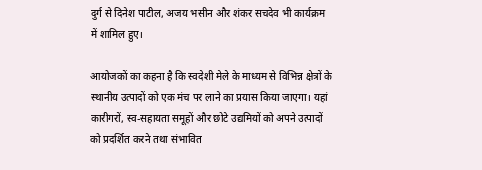दुर्ग से दिनेश पाटील, अजय भसीन और शंकर सचदेव भी कार्यक्रम में शामिल हुए।

आयोजकों का कहना है कि स्वदेशी मेले के माध्यम से विभिन्न क्षेत्रों के स्थानीय उत्पादों को एक मंच पर लाने का प्रयास किया जाएगा। यहां कारीगरों, स्व-सहायता समूहों और छोटे उद्यमियों को अपने उत्पादों को प्रदर्शित करने तथा संभावित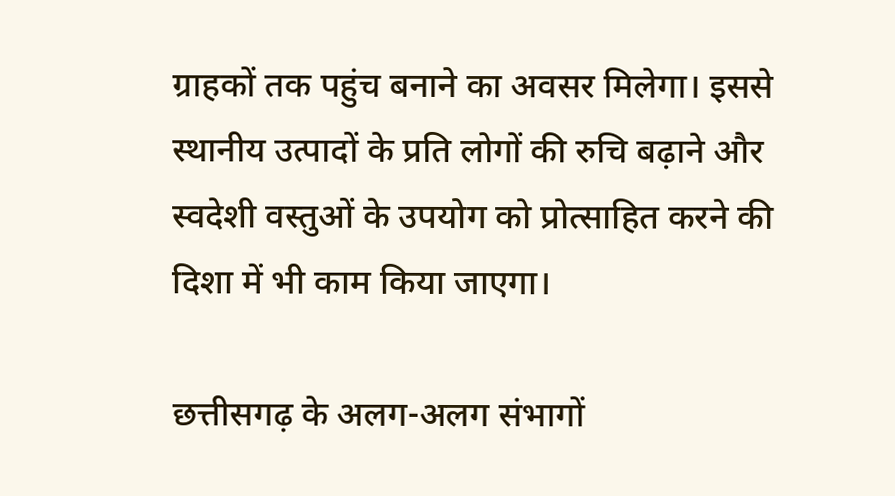ग्राहकों तक पहुंच बनाने का अवसर मिलेगा। इससे स्थानीय उत्पादों के प्रति लोगों की रुचि बढ़ाने और स्वदेशी वस्तुओं के उपयोग को प्रोत्साहित करने की दिशा में भी काम किया जाएगा।

छत्तीसगढ़ के अलग-अलग संभागों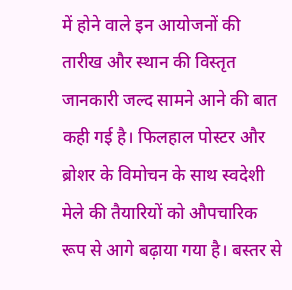में होने वाले इन आयोजनों की तारीख और स्थान की विस्तृत जानकारी जल्द सामने आने की बात कही गई है। फिलहाल पोस्टर और ब्रोशर के विमोचन के साथ स्वदेशी मेले की तैयारियों को औपचारिक रूप से आगे बढ़ाया गया है। बस्तर से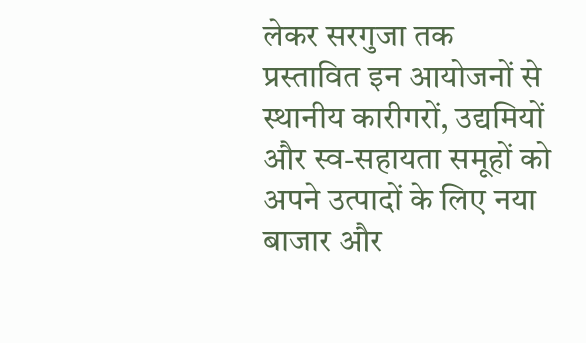लेकर सरगुजा तक प्रस्तावित इन आयोजनों से स्थानीय कारीगरों, उद्यमियों और स्व-सहायता समूहों को अपने उत्पादों के लिए नया बाजार और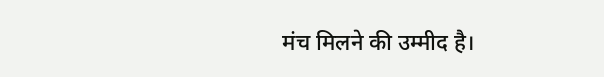मंच मिलने की उम्मीद है।